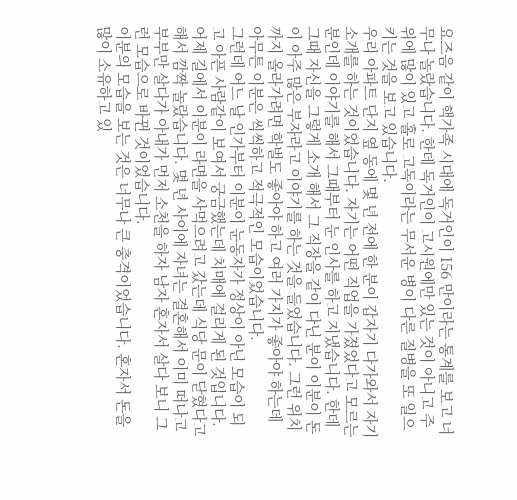요즈음 같이 핵가족 시대에 독거인이 156 만이라는 통계를 보고 너무나 놀랐습니다. 한데 독거인이 고시원에만 있는 것이 아니고 주위에 많이 있고 홀로 고독이라는 무서운 병이 다른 질병을 또 일으키는 것을 보고 있습니다.
우리 아파트 단지 옆 동에 몇 년 전에 한 분이 갑자기 다가와서 자기 소개를 하는 것이었습니다. 자기는 어떤 직업을 가졌었다고 모르는 분인데 이야기를 해서 그때부터 눈 인사를 하고 지냈습니다. 한데 그때 자신을 그렇게 소개 해서 그 직장을 같이 다닌 분이 이분이 돈이 아주 많은 부자라고 이야기를 하는 것을 들었습니다. 그런 위치까지 올라가려면 학벌도 좋아야 하고 여러 가지가 좋아야 하는데 아무튼 이분은 씩씩하고 적극적인 모습이었습니다.
그런데 어느 날 인가부터 이분이 눈동자가 정상이 아닌 모습이 되고 아픈 사람같이 보여서 궁금했는데 치매에 걸리게 된 것입니다.
어제 길에서 이분이 라면을 사먹으려고 갔는데 식당 문이 닫혔다고 해서 깜짝 놀랐습니다. 몇 년 사이에 자녀는 결혼해서 이미 떠나고 부부만 살다가 아내가 먼저 소천을 하자 남자 혼자서 살다 보니 그런 모습으로 바뀐 것이었습니다.
이분의 모습을 보는 것은 너무나 큰 충격이었습니다. 혼자서 돈을 많이 소유하고 있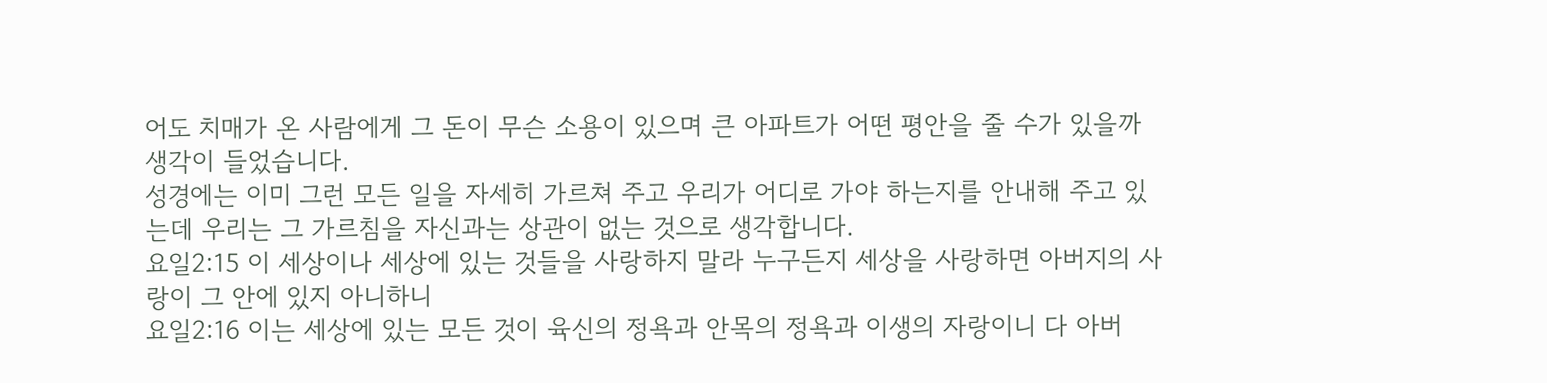어도 치매가 온 사람에게 그 돈이 무슨 소용이 있으며 큰 아파트가 어떤 평안을 줄 수가 있을까 생각이 들었습니다.
성경에는 이미 그런 모든 일을 자세히 가르쳐 주고 우리가 어디로 가야 하는지를 안내해 주고 있는데 우리는 그 가르침을 자신과는 상관이 없는 것으로 생각합니다.
요일2:15 이 세상이나 세상에 있는 것들을 사랑하지 말라 누구든지 세상을 사랑하면 아버지의 사랑이 그 안에 있지 아니하니
요일2:16 이는 세상에 있는 모든 것이 육신의 정욕과 안목의 정욕과 이생의 자랑이니 다 아버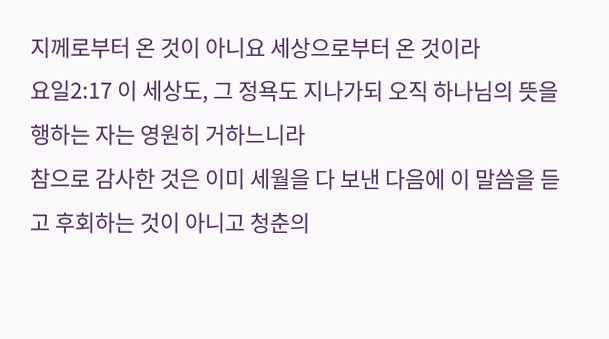지께로부터 온 것이 아니요 세상으로부터 온 것이라
요일2:17 이 세상도, 그 정욕도 지나가되 오직 하나님의 뜻을 행하는 자는 영원히 거하느니라
참으로 감사한 것은 이미 세월을 다 보낸 다음에 이 말씀을 듣고 후회하는 것이 아니고 청춘의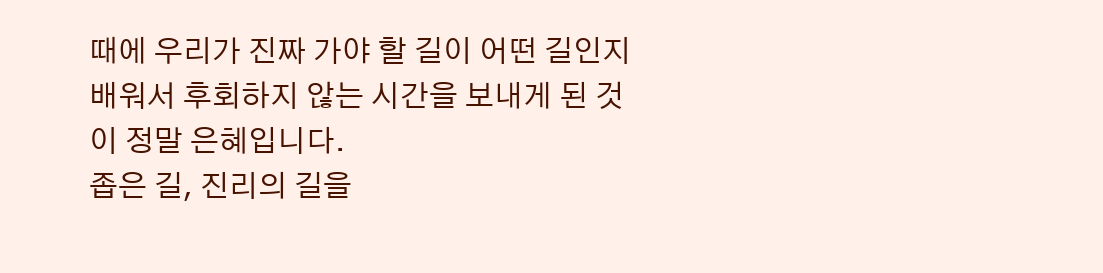때에 우리가 진짜 가야 할 길이 어떤 길인지 배워서 후회하지 않는 시간을 보내게 된 것이 정말 은혜입니다.
좁은 길, 진리의 길을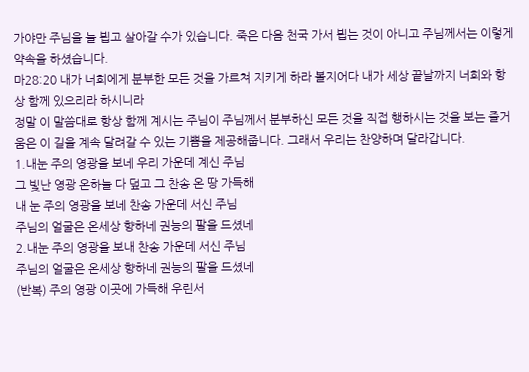가야만 주님을 늘 뵙고 살아갈 수가 있습니다. 죽은 다음 천국 가서 뵙는 것이 아니고 주님께서는 이렇게 약속을 하셨습니다.
마28:20 내가 너희에게 분부한 모든 것을 가르쳐 지키게 하라 볼지어다 내가 세상 끝날까지 너희와 항상 함께 있으리라 하시니라
정말 이 말씀대로 항상 함께 계시는 주님이 주님께서 분부하신 모든 것을 직접 행하시는 것을 보는 즐거움은 이 길을 계속 달려갈 수 있는 기쁨을 제공해줍니다. 그래서 우리는 찬양하며 달라갑니다.
1.내눈 주의 영광을 보네 우리 가운데 계신 주님
그 빛난 영광 온하늘 다 덮고 그 찬송 온 땅 가득해
내 눈 주의 영광을 보네 찬송 가운데 서신 주님
주님의 얼굴은 온세상 향하네 권능의 팔을 드셨네
2.내눈 주의 영광을 보내 찬송 가운데 서신 주님
주님의 얼굴은 온세상 향하네 권능의 팔을 드셨네
(반복) 주의 영광 이곳에 가득해 우린서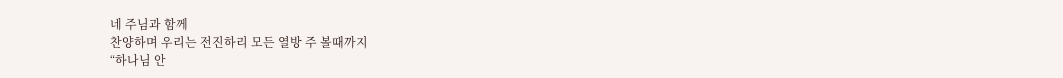네 주님과 함께
찬양하며 우리는 전진하리 모든 열방 주 볼때까지
“하나님 안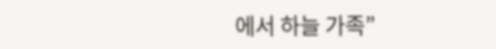에서 하늘 가족”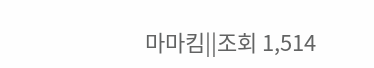마마킴||조회 1,514